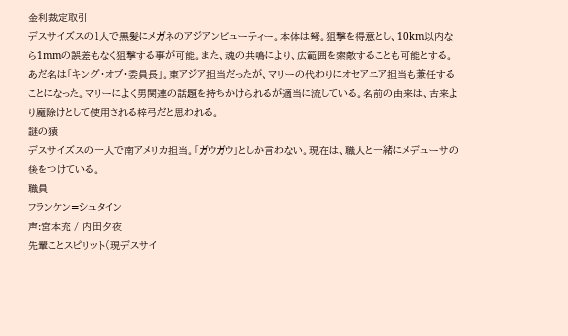金利裁定取引
デスサイズスの1人で黒髪にメガネのアジアンビューティー。本体は弩。狙撃を得意とし、10km以内なら1mmの誤差もなく狙撃する事が可能。また、魂の共鳴により、広範囲を索敵することも可能とする。あだ名は「キング・オブ・委員長」。東アジア担当だったが、マリーの代わりにオセアニア担当も兼任することになった。マリーによく男関連の話題を持ちかけられるが適当に流している。名前の由来は、古来より魔除けとして使用される梓弓だと思われる。
謎の猿
デスサイズスの一人で南アメリカ担当。「ガウガウ」としか言わない。現在は、職人と一緒にメデューサの後をつけている。
職員
フランケン=シュタイン
声:宮本充 / 内田夕夜
先輩ことスピリット(現デスサイ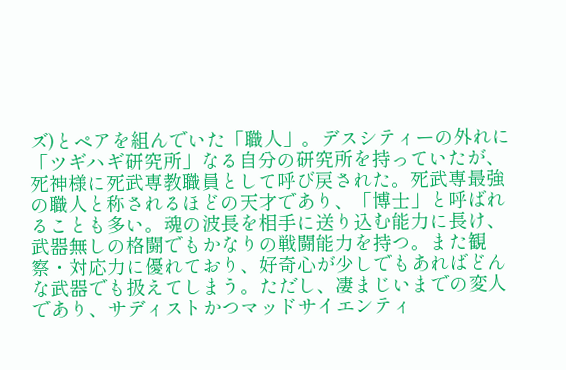ズ)とペアを組んでいた「職人」。デスシティーの外れに「ツギハギ研究所」なる自分の研究所を持っていたが、死神様に死武専教職員として呼び戻された。死武専最強の職人と称されるほどの天才であり、「博士」と呼ばれることも多い。魂の波長を相手に送り込む能力に長け、武器無しの格闘でもかなりの戦闘能力を持つ。また観察・対応力に優れており、好奇心が少しでもあればどんな武器でも扱えてしまう。ただし、凄まじいまでの変人であり、サディストかつマッドサイエンティ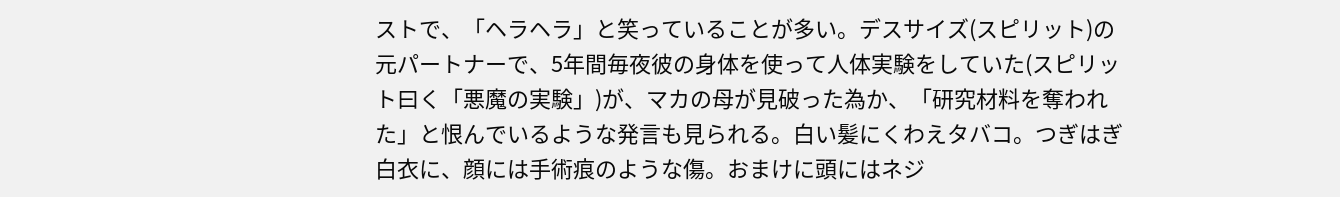ストで、「ヘラヘラ」と笑っていることが多い。デスサイズ(スピリット)の元パートナーで、5年間毎夜彼の身体を使って人体実験をしていた(スピリット曰く「悪魔の実験」)が、マカの母が見破った為か、「研究材料を奪われた」と恨んでいるような発言も見られる。白い髪にくわえタバコ。つぎはぎ白衣に、顔には手術痕のような傷。おまけに頭にはネジ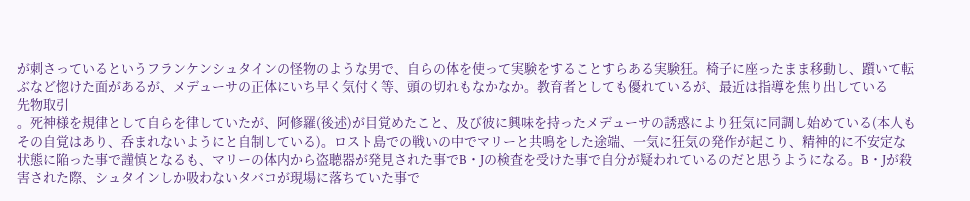が刺さっているというフランケンシュタインの怪物のような男で、自らの体を使って実験をすることすらある実験狂。椅子に座ったまま移動し、躓いて転ぶなど惚けた面があるが、メデューサの正体にいち早く気付く等、頭の切れもなかなか。教育者としても優れているが、最近は指導を焦り出している
先物取引
。死神様を規律として自らを律していたが、阿修羅(後述)が目覚めたこと、及び彼に興味を持ったメデューサの誘惑により狂気に同調し始めている(本人もその自覚はあり、呑まれないようにと自制している)。ロスト島での戦いの中でマリーと共鳴をした途端、一気に狂気の発作が起こり、精神的に不安定な状態に陥った事で謹慎となるも、マリーの体内から盗聴器が発見された事でB・Jの検査を受けた事で自分が疑われているのだと思うようになる。B・Jが殺害された際、シュタインしか吸わないタバコが現場に落ちていた事で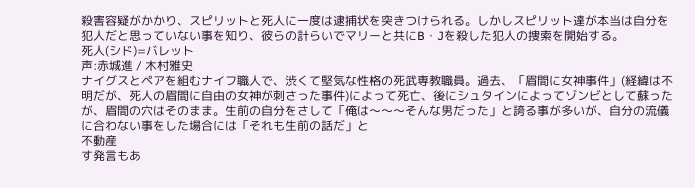殺害容疑がかかり、スピリットと死人に一度は逮捕状を突きつけられる。しかしスピリット達が本当は自分を犯人だと思っていない事を知り、彼らの計らいでマリーと共にB・Jを殺した犯人の捜索を開始する。
死人(シド)=バレット
声:赤城進 / 木村雅史
ナイグスとペアを組むナイフ職人で、渋くて堅気な性格の死武専教職員。過去、「眉間に女神事件」(経緯は不明だが、死人の眉間に自由の女神が刺さった事件)によって死亡、後にシュタインによってゾンビとして蘇ったが、眉間の穴はそのまま。生前の自分をさして「俺は〜〜〜そんな男だった」と誇る事が多いが、自分の流儀に合わない事をした場合には「それも生前の話だ」と
不動産
す発言もあ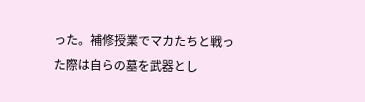った。補修授業でマカたちと戦った際は自らの墓を武器とし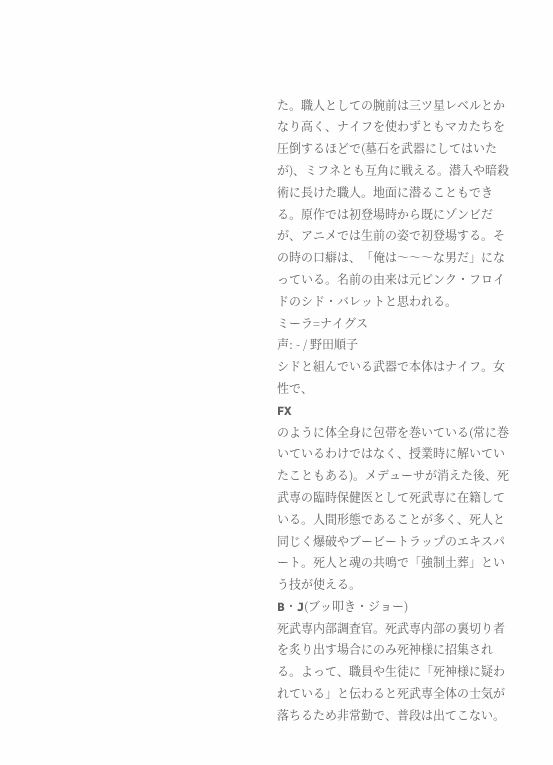た。職人としての腕前は三ツ星レベルとかなり高く、ナイフを使わずともマカたちを圧倒するほどで(墓石を武器にしてはいたが)、ミフネとも互角に戦える。潜入や暗殺術に長けた職人。地面に潜ることもできる。原作では初登場時から既にゾンビだが、アニメでは生前の姿で初登場する。その時の口癖は、「俺は〜〜〜な男だ」になっている。名前の由来は元ピンク・フロイドのシド・バレットと思われる。
ミーラ=ナイグス
声: - / 野田順子
シドと組んでいる武器で本体はナイフ。女性で、
FX
のように体全身に包帯を巻いている(常に巻いているわけではなく、授業時に解いていたこともある)。メデューサが消えた後、死武専の臨時保健医として死武専に在籍している。人間形態であることが多く、死人と同じく爆破やブービートラップのエキスパート。死人と魂の共鳴で「強制土葬」という技が使える。
B・J(ブッ叩き・ジョー)
死武専内部調査官。死武専内部の裏切り者を炙り出す場合にのみ死神様に招集される。よって、職員や生徒に「死神様に疑われている」と伝わると死武専全体の士気が落ちるため非常勤で、普段は出てこない。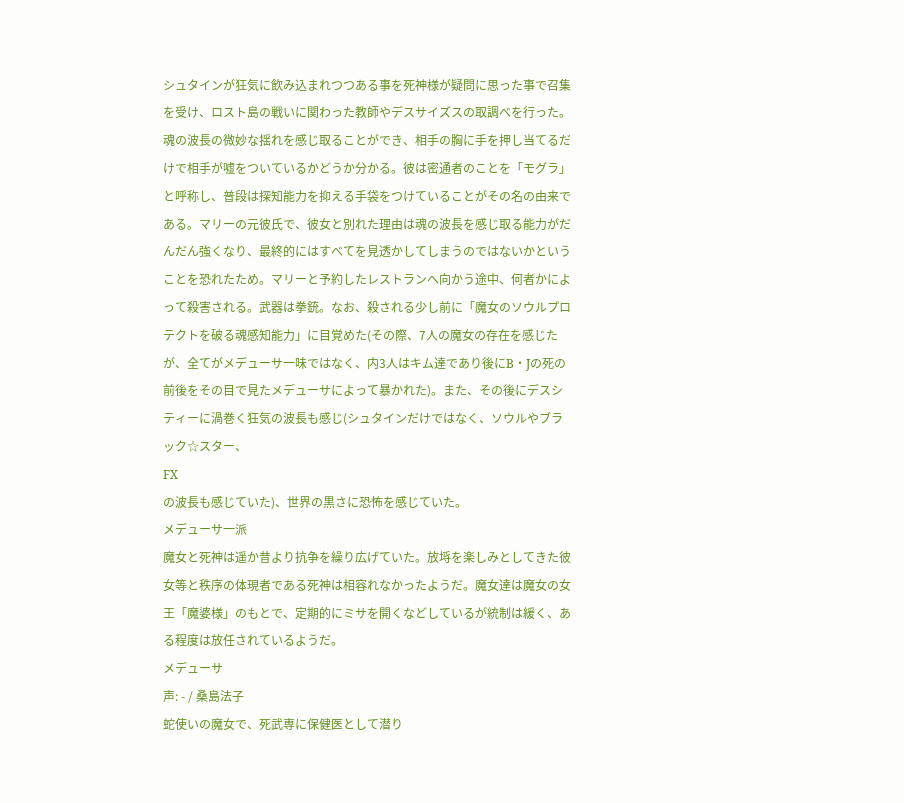シュタインが狂気に飲み込まれつつある事を死神様が疑問に思った事で召集を受け、ロスト島の戦いに関わった教師やデスサイズスの取調べを行った。魂の波長の微妙な揺れを感じ取ることができ、相手の胸に手を押し当てるだけで相手が嘘をついているかどうか分かる。彼は密通者のことを「モグラ」と呼称し、普段は探知能力を抑える手袋をつけていることがその名の由来である。マリーの元彼氏で、彼女と別れた理由は魂の波長を感じ取る能力がだんだん強くなり、最終的にはすべてを見透かしてしまうのではないかということを恐れたため。マリーと予約したレストランへ向かう途中、何者かによって殺害される。武器は拳銃。なお、殺される少し前に「魔女のソウルプロテクトを破る魂感知能力」に目覚めた(その際、7人の魔女の存在を感じたが、全てがメデューサ一味ではなく、内3人はキム達であり後にB・Jの死の前後をその目で見たメデューサによって暴かれた)。また、その後にデスシティーに渦巻く狂気の波長も感じ(シュタインだけではなく、ソウルやブラック☆スター、
FX
の波長も感じていた)、世界の黒さに恐怖を感じていた。
メデューサ一派
魔女と死神は遥か昔より抗争を繰り広げていた。放埓を楽しみとしてきた彼女等と秩序の体現者である死神は相容れなかったようだ。魔女達は魔女の女王「魔婆様」のもとで、定期的にミサを開くなどしているが統制は緩く、ある程度は放任されているようだ。
メデューサ
声: - / 桑島法子
蛇使いの魔女で、死武専に保健医として潜り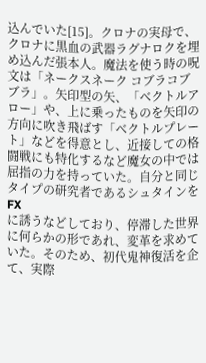込んでいた[15]。クロナの実母で、クロナに黒血の武器ラグナロクを埋め込んだ張本人。魔法を使う時の呪文は「ネークスネーク コブラコブブラ」。矢印型の矢、「ベクトルアロー」や、上に乗ったものを矢印の方向に吹き飛ばす「ベクトルプレート」などを得意とし、近接しての格闘戦にも特化するなど魔女の中では屈指の力を持っていた。自分と同じタイプの研究者であるシュタインを
FX
に誘うなどしており、停滞した世界に何らかの形であれ、変革を求めていた。そのため、初代鬼神復活を企て、実際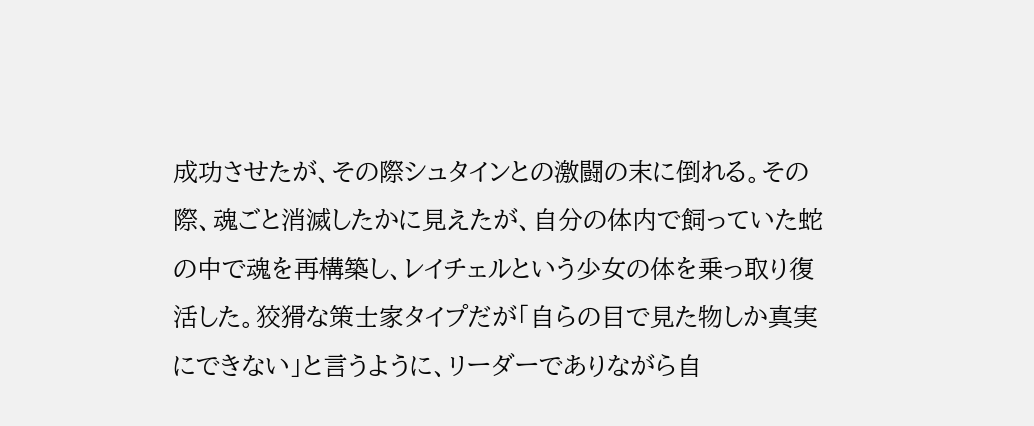成功させたが、その際シュタインとの激闘の末に倒れる。その際、魂ごと消滅したかに見えたが、自分の体内で飼っていた蛇の中で魂を再構築し、レイチェルという少女の体を乗っ取り復活した。狡猾な策士家タイプだが「自らの目で見た物しか真実にできない」と言うように、リーダーでありながら自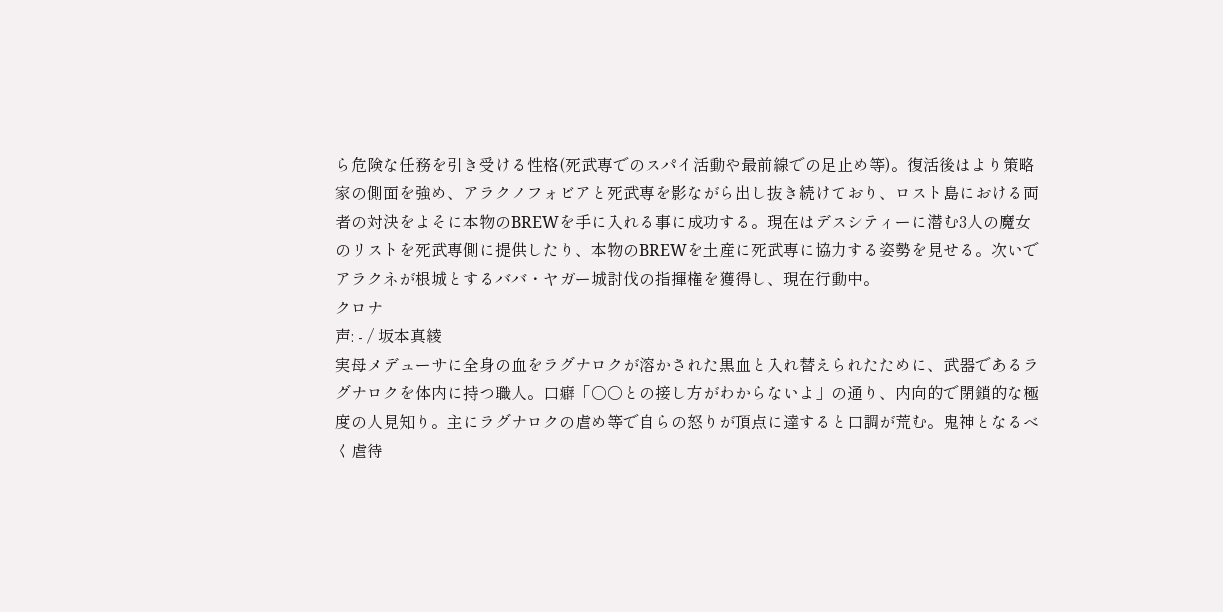ら危険な任務を引き受ける性格(死武専でのスパイ活動や最前線での足止め等)。復活後はより策略家の側面を強め、アラクノフォビアと死武専を影ながら出し抜き続けており、ロスト島における両者の対決をよそに本物のBREWを手に入れる事に成功する。現在はデスシティーに潜む3人の魔女のリストを死武専側に提供したり、本物のBREWを土産に死武専に協力する姿勢を見せる。次いでアラクネが根城とするババ・ヤガー城討伐の指揮権を獲得し、現在行動中。
クロナ
声: - / 坂本真綾
実母メデューサに全身の血をラグナロクが溶かされた黒血と入れ替えられたために、武器であるラグナロクを体内に持つ職人。口癖「○○との接し方がわからないよ」の通り、内向的で閉鎖的な極度の人見知り。主にラグナロクの虐め等で自らの怒りが頂点に達すると口調が荒む。鬼神となるべく虐待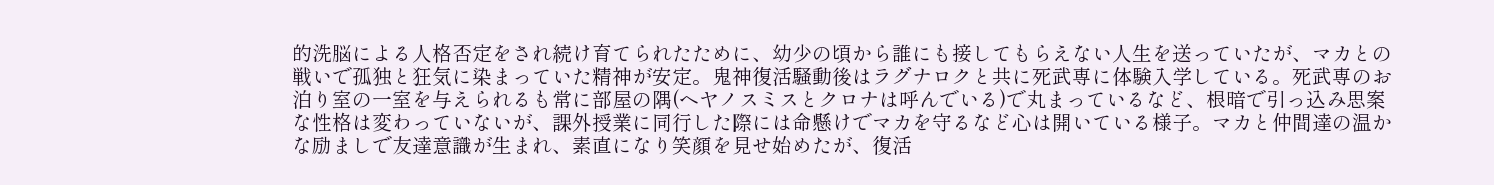的洗脳による人格否定をされ続け育てられたために、幼少の頃から誰にも接してもらえない人生を送っていたが、マカとの戦いで孤独と狂気に染まっていた精神が安定。鬼神復活騒動後はラグナロクと共に死武専に体験入学している。死武専のお泊り室の一室を与えられるも常に部屋の隅(ヘヤノスミスとクロナは呼んでいる)で丸まっているなど、根暗で引っ込み思案な性格は変わっていないが、課外授業に同行した際には命懸けでマカを守るなど心は開いている様子。マカと仲間達の温かな励ましで友達意識が生まれ、素直になり笑顔を見せ始めたが、復活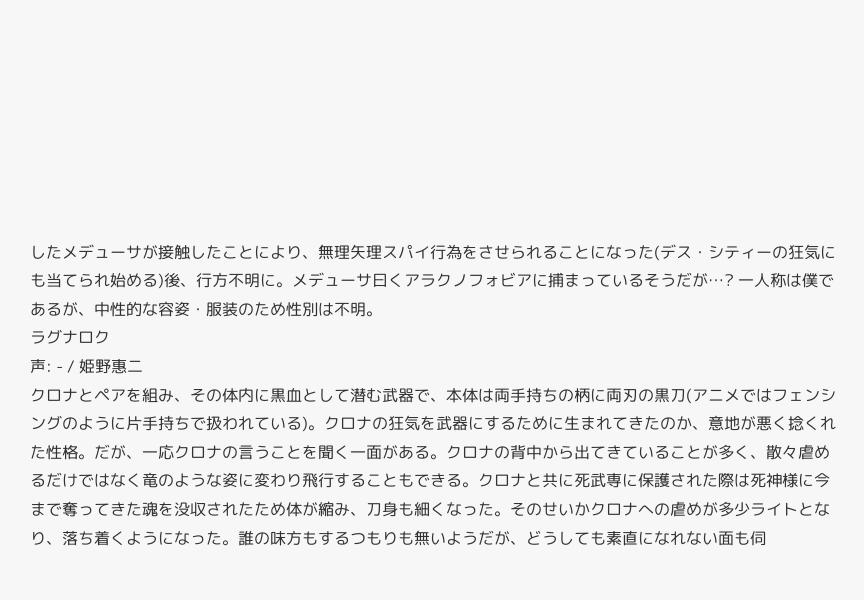したメデューサが接触したことにより、無理矢理スパイ行為をさせられることになった(デス・シティーの狂気にも当てられ始める)後、行方不明に。メデューサ曰くアラクノフォビアに捕まっているそうだが…? 一人称は僕であるが、中性的な容姿・服装のため性別は不明。
ラグナロク
声: - / 姫野惠二
クロナとペアを組み、その体内に黒血として潜む武器で、本体は両手持ちの柄に両刃の黒刀(アニメではフェンシングのように片手持ちで扱われている)。クロナの狂気を武器にするために生まれてきたのか、意地が悪く捻くれた性格。だが、一応クロナの言うことを聞く一面がある。クロナの背中から出てきていることが多く、散々虐めるだけではなく竜のような姿に変わり飛行することもできる。クロナと共に死武専に保護された際は死神様に今まで奪ってきた魂を没収されたため体が縮み、刀身も細くなった。そのせいかクロナへの虐めが多少ライトとなり、落ち着くようになった。誰の味方もするつもりも無いようだが、どうしても素直になれない面も伺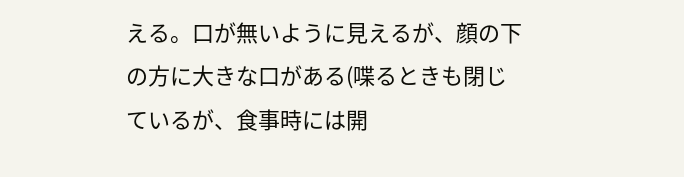える。口が無いように見えるが、顔の下の方に大きな口がある(喋るときも閉じているが、食事時には開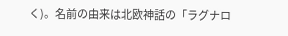く)。名前の由来は北欧神話の「ラグナロ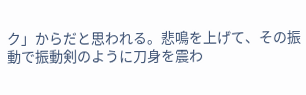ク」からだと思われる。悲鳴を上げて、その振動で振動剣のように刀身を震わ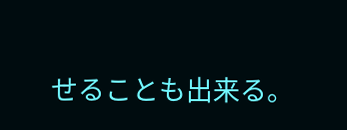せることも出来る。